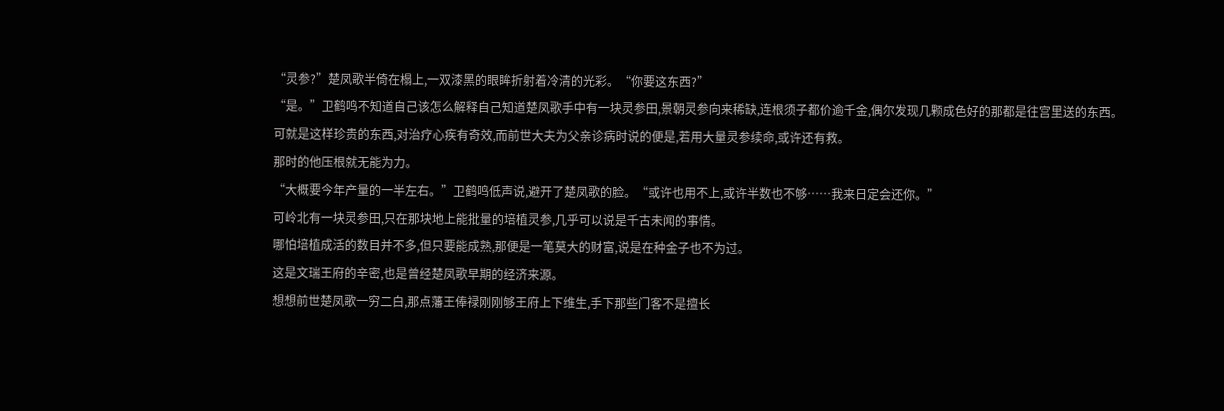“灵参?”楚凤歌半倚在榻上,一双漆黑的眼眸折射着冷清的光彩。“你要这东西?”
“是。”卫鹤鸣不知道自己该怎么解释自己知道楚凤歌手中有一块灵参田,景朝灵参向来稀缺,连根须子都价逾千金,偶尔发现几颗成色好的那都是往宫里送的东西。
可就是这样珍贵的东西,对治疗心疾有奇效,而前世大夫为父亲诊病时说的便是,若用大量灵参续命,或许还有救。
那时的他压根就无能为力。
“大概要今年产量的一半左右。”卫鹤鸣低声说,避开了楚凤歌的脸。“或许也用不上,或许半数也不够……我来日定会还你。”
可岭北有一块灵参田,只在那块地上能批量的培植灵参,几乎可以说是千古未闻的事情。
哪怕培植成活的数目并不多,但只要能成熟,那便是一笔莫大的财富,说是在种金子也不为过。
这是文瑞王府的辛密,也是曾经楚凤歌早期的经济来源。
想想前世楚凤歌一穷二白,那点藩王俸禄刚刚够王府上下维生,手下那些门客不是擅长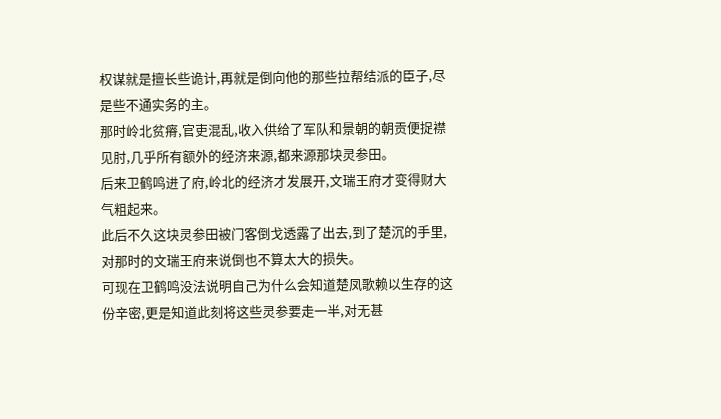权谋就是擅长些诡计,再就是倒向他的那些拉帮结派的臣子,尽是些不通实务的主。
那时岭北贫瘠,官吏混乱,收入供给了军队和景朝的朝贡便捉襟见肘,几乎所有额外的经济来源,都来源那块灵参田。
后来卫鹤鸣进了府,岭北的经济才发展开,文瑞王府才变得财大气粗起来。
此后不久这块灵参田被门客倒戈透露了出去,到了楚沉的手里,对那时的文瑞王府来说倒也不算太大的损失。
可现在卫鹤鸣没法说明自己为什么会知道楚凤歌赖以生存的这份辛密,更是知道此刻将这些灵参要走一半,对无甚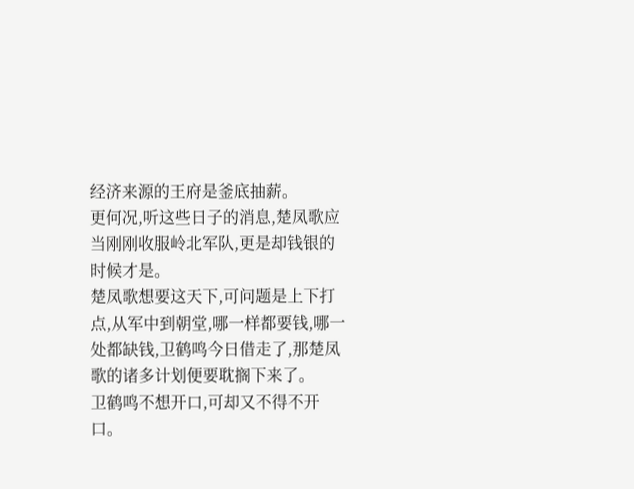经济来源的王府是釜底抽薪。
更何况,听这些日子的消息,楚凤歌应当刚刚收服岭北军队,更是却钱银的时候才是。
楚凤歌想要这天下,可问题是上下打点,从军中到朝堂,哪一样都要钱,哪一处都缺钱,卫鹤鸣今日借走了,那楚凤歌的诸多计划便要耽搁下来了。
卫鹤鸣不想开口,可却又不得不开口。